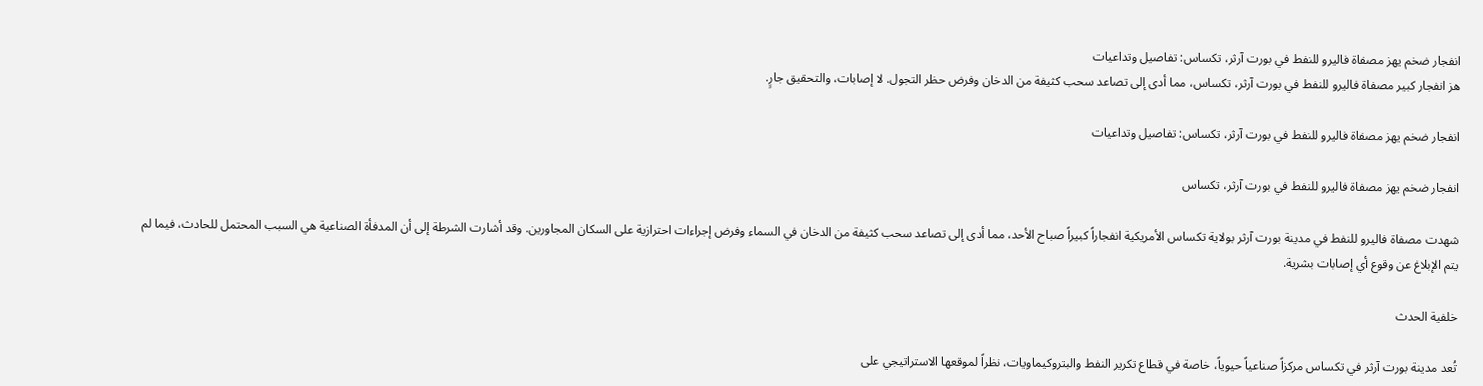انفجار ضخم يهز مصفاة فاليرو للنفط في بورت آرثر، تكساس: تفاصيل وتداعيات
هز انفجار كبير مصفاة فاليرو للنفط في بورت آرثر، تكساس، مما أدى إلى تصاعد سحب كثيفة من الدخان وفرض حظر التجول. لا إصابات، والتحقيق جارٍ.

انفجار ضخم يهز مصفاة فاليرو للنفط في بورت آرثر، تكساس: تفاصيل وتداعيات

انفجار ضخم يهز مصفاة فاليرو للنفط في بورت آرثر، تكساس

شهدت مصفاة فاليرو للنفط في مدينة بورت آرثر بولاية تكساس الأمريكية انفجاراً كبيراً صباح الأحد، مما أدى إلى تصاعد سحب كثيفة من الدخان في السماء وفرض إجراءات احترازية على السكان المجاورين. وقد أشارت الشرطة إلى أن المدفأة الصناعية هي السبب المحتمل للحادث، فيما لم يتم الإبلاغ عن وقوع أي إصابات بشرية.

خلفية الحدث

تُعد مدينة بورت آرثر في تكساس مركزاً صناعياً حيوياً، خاصة في قطاع تكرير النفط والبتروكيماويات، نظراً لموقعها الاستراتيجي على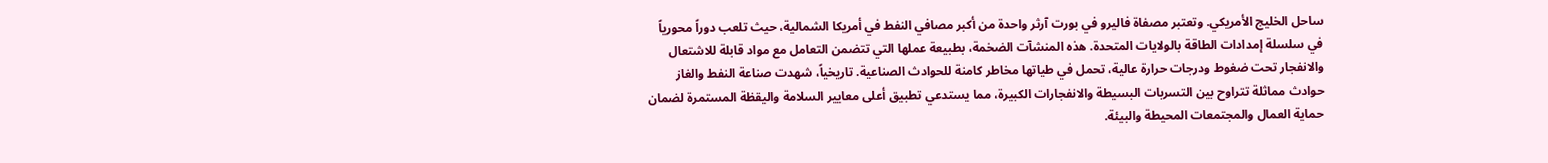ساحل الخليج الأمريكي. وتعتبر مصفاة فاليرو في بورت آرثر واحدة من أكبر مصافي النفط في أمريكا الشمالية، حيث تلعب دوراً محورياً في سلسلة إمدادات الطاقة بالولايات المتحدة. هذه المنشآت الضخمة، بطبيعة عملها التي تتضمن التعامل مع مواد قابلة للاشتعال والانفجار تحت ضغوط ودرجات حرارة عالية، تحمل في طياتها مخاطر كامنة للحوادث الصناعية. تاريخياً، شهدت صناعة النفط والغاز حوادث مماثلة تتراوح بين التسربات البسيطة والانفجارات الكبيرة، مما يستدعي تطبيق أعلى معايير السلامة واليقظة المستمرة لضمان حماية العمال والمجتمعات المحيطة والبيئة.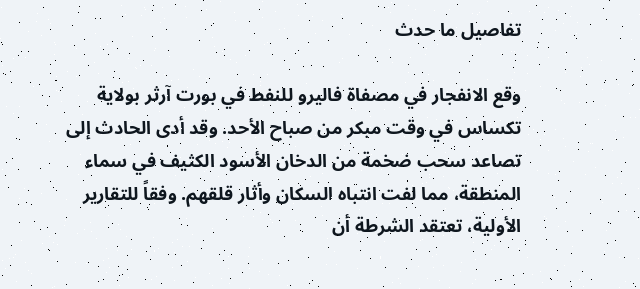تفاصيل ما حدث

وقع الانفجار في مصفاة فاليرو للنفط في بورت آرثر بولاية تكساس في وقت مبكر من صباح الأحد. وقد أدى الحادث إلى تصاعد سحب ضخمة من الدخان الأسود الكثيف في سماء المنطقة، مما لفت انتباه السكان وأثار قلقهم. وفقاً للتقارير الأولية، تعتقد الشرطة أن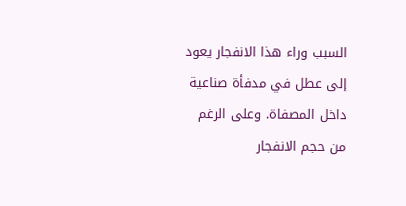السبب وراء هذا الانفجار يعود إلى عطل في مدفأة صناعية داخل المصفاة. وعلى الرغم من حجم الانفجار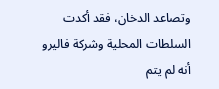وتصاعد الدخان، فقد أكدت السلطات المحلية وشركة فاليرو أنه لم يتم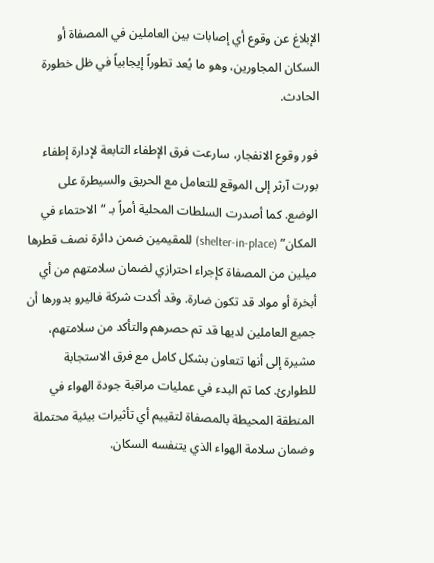الإبلاغ عن وقوع أي إصابات بين العاملين في المصفاة أو السكان المجاورين، وهو ما يُعد تطوراً إيجابياً في ظل خطورة الحادث.

فور وقوع الانفجار، سارعت فرق الإطفاء التابعة لإدارة إطفاء بورت آرثر إلى الموقع للتعامل مع الحريق والسيطرة على الوضع. كما أصدرت السلطات المحلية أمراً بـ “الاحتماء في المكان” (shelter-in-place) للمقيمين ضمن دائرة نصف قطرها ميلين من المصفاة كإجراء احترازي لضمان سلامتهم من أي أبخرة أو مواد قد تكون ضارة. وقد أكدت شركة فاليرو بدورها أن جميع العاملين لديها قد تم حصرهم والتأكد من سلامتهم، مشيرة إلى أنها تتعاون بشكل كامل مع فرق الاستجابة للطوارئ. كما تم البدء في عمليات مراقبة جودة الهواء في المنطقة المحيطة بالمصفاة لتقييم أي تأثيرات بيئية محتملة وضمان سلامة الهواء الذي يتنفسه السكان.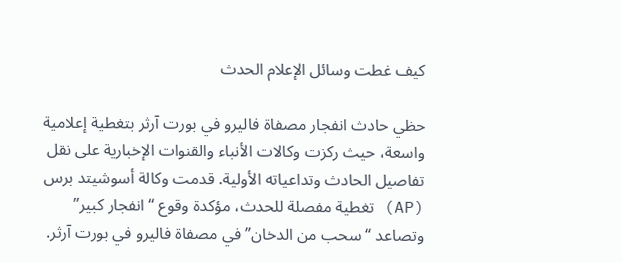كيف غطت وسائل الإعلام الحدث

حظي حادث انفجار مصفاة فاليرو في بورت آرثر بتغطية إعلامية واسعة، حيث ركزت وكالات الأنباء والقنوات الإخبارية على نقل تفاصيل الحادث وتداعياته الأولية. قدمت وكالة أسوشيتد برس (AP) تغطية مفصلة للحدث، مؤكدة وقوع “انفجار كبير” وتصاعد “سحب من الدخان” في مصفاة فاليرو في بورت آرثر.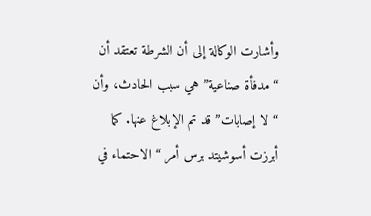وأشارت الوكالة إلى أن الشرطة تعتقد أن “مدفأة صناعية” هي سبب الحادث، وأن “لا إصابات” قد تم الإبلاغ عنها. كما أبرزت أسوشيتد برس أمر “الاحتماء في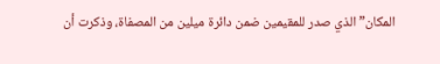المكان” الذي صدر للمقيمين ضمن دائرة ميلين من المصفاة، وذكرت أن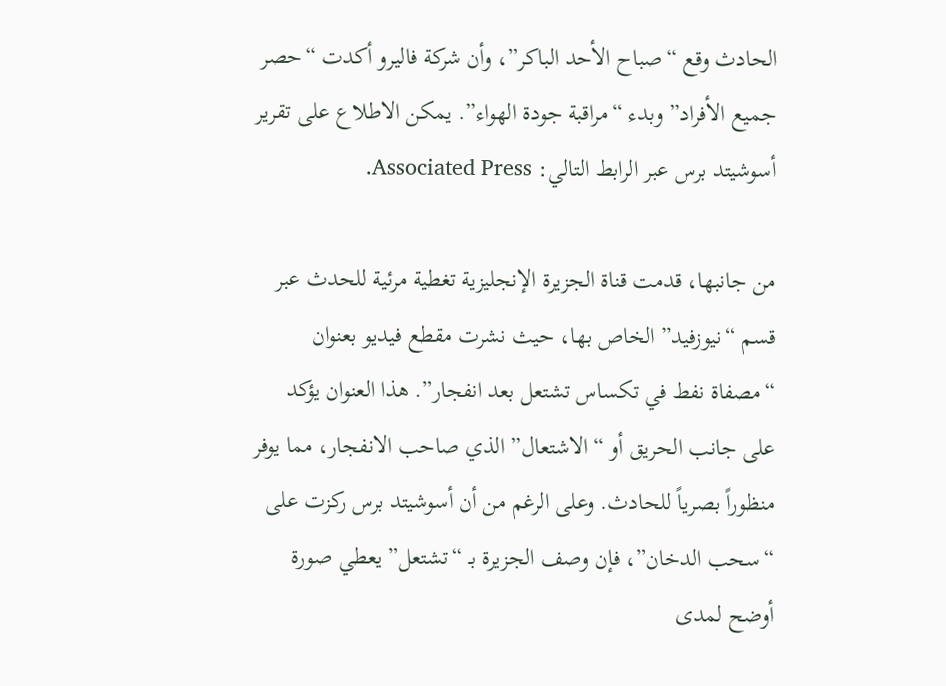الحادث وقع “صباح الأحد الباكر”، وأن شركة فاليرو أكدت “حصر جميع الأفراد” وبدء “مراقبة جودة الهواء”. يمكن الاطلاع على تقرير أسوشيتد برس عبر الرابط التالي: Associated Press.

من جانبها، قدمت قناة الجزيرة الإنجليزية تغطية مرئية للحدث عبر قسم “نيوزفيد” الخاص بها، حيث نشرت مقطع فيديو بعنوان “مصفاة نفط في تكساس تشتعل بعد انفجار”. هذا العنوان يؤكد على جانب الحريق أو “الاشتعال” الذي صاحب الانفجار، مما يوفر منظوراً بصرياً للحادث. وعلى الرغم من أن أسوشيتد برس ركزت على “سحب الدخان”، فإن وصف الجزيرة بـ “تشتعل” يعطي صورة أوضح لمدى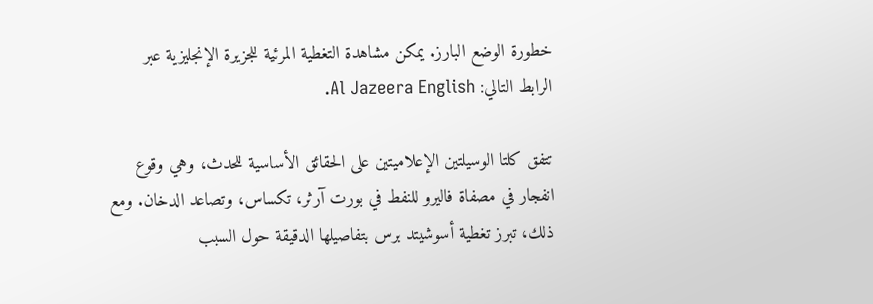خطورة الوضع البارز. يمكن مشاهدة التغطية المرئية للجزيرة الإنجليزية عبر الرابط التالي: Al Jazeera English.

تتفق كلتا الوسيلتين الإعلاميتين على الحقائق الأساسية للحدث، وهي وقوع انفجار في مصفاة فاليرو للنفط في بورت آرثر، تكساس، وتصاعد الدخان. ومع ذلك، تبرز تغطية أسوشيتد برس بتفاصيلها الدقيقة حول السبب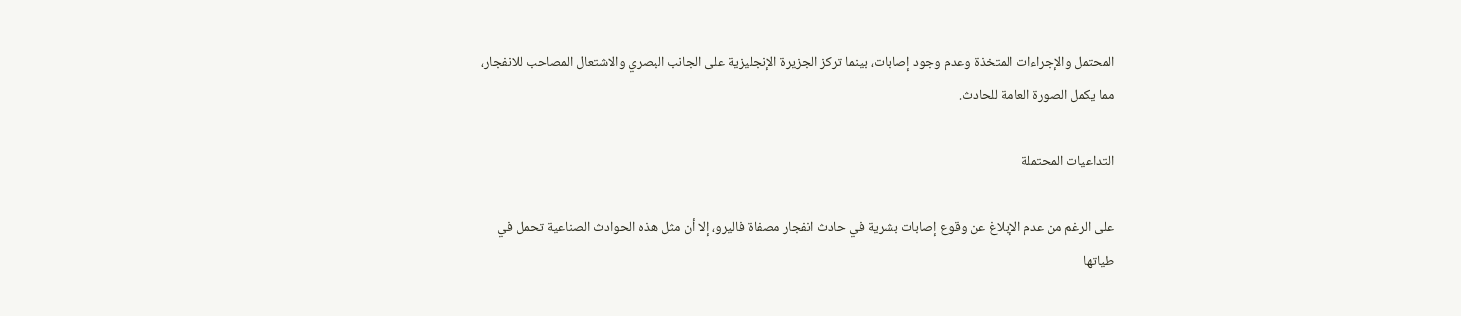المحتمل والإجراءات المتخذة وعدم وجود إصابات، بينما تركز الجزيرة الإنجليزية على الجانب البصري والاشتعال المصاحب للانفجار، مما يكمل الصورة العامة للحادث.

التداعيات المحتملة

على الرغم من عدم الإبلاغ عن وقوع إصابات بشرية في حادث انفجار مصفاة فاليرو، إلا أن مثل هذه الحوادث الصناعية تحمل في طياتها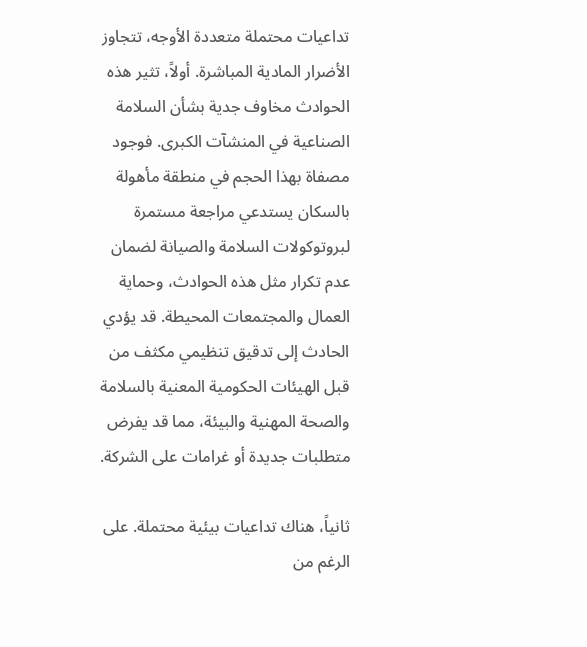تداعيات محتملة متعددة الأوجه، تتجاوز الأضرار المادية المباشرة. أولاً، تثير هذه الحوادث مخاوف جدية بشأن السلامة الصناعية في المنشآت الكبرى. فوجود مصفاة بهذا الحجم في منطقة مأهولة بالسكان يستدعي مراجعة مستمرة لبروتوكولات السلامة والصيانة لضمان عدم تكرار مثل هذه الحوادث، وحماية العمال والمجتمعات المحيطة. قد يؤدي الحادث إلى تدقيق تنظيمي مكثف من قبل الهيئات الحكومية المعنية بالسلامة والصحة المهنية والبيئة، مما قد يفرض متطلبات جديدة أو غرامات على الشركة.

ثانياً، هناك تداعيات بيئية محتملة. على الرغم من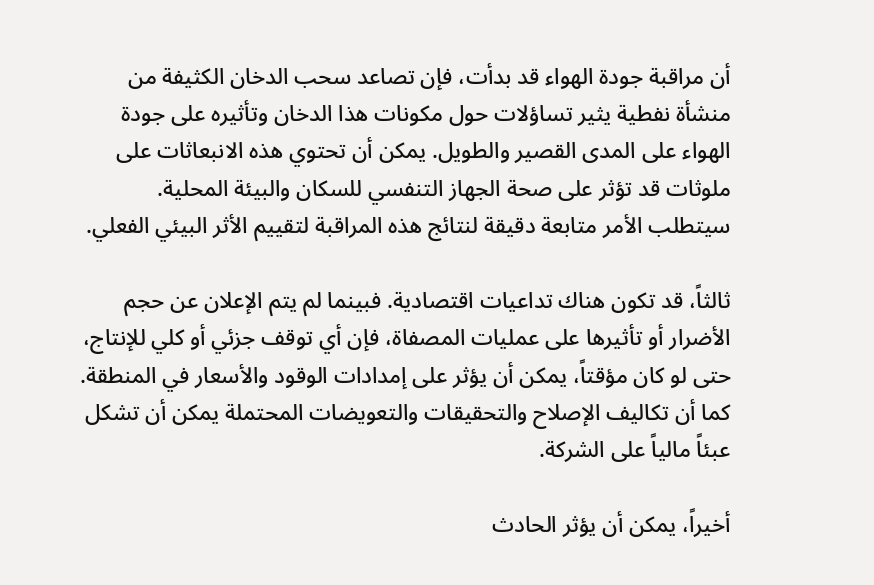أن مراقبة جودة الهواء قد بدأت، فإن تصاعد سحب الدخان الكثيفة من منشأة نفطية يثير تساؤلات حول مكونات هذا الدخان وتأثيره على جودة الهواء على المدى القصير والطويل. يمكن أن تحتوي هذه الانبعاثات على ملوثات قد تؤثر على صحة الجهاز التنفسي للسكان والبيئة المحلية. سيتطلب الأمر متابعة دقيقة لنتائج هذه المراقبة لتقييم الأثر البيئي الفعلي.

ثالثاً، قد تكون هناك تداعيات اقتصادية. فبينما لم يتم الإعلان عن حجم الأضرار أو تأثيرها على عمليات المصفاة، فإن أي توقف جزئي أو كلي للإنتاج، حتى لو كان مؤقتاً، يمكن أن يؤثر على إمدادات الوقود والأسعار في المنطقة. كما أن تكاليف الإصلاح والتحقيقات والتعويضات المحتملة يمكن أن تشكل عبئاً مالياً على الشركة.

أخيراً، يمكن أن يؤثر الحادث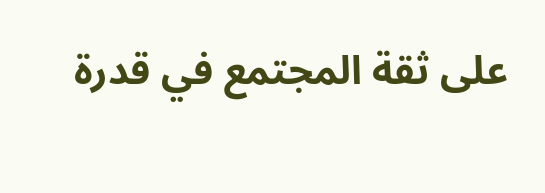على ثقة المجتمع في قدرة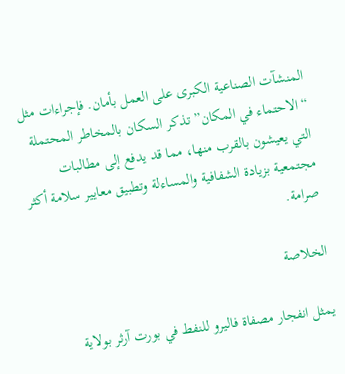المنشآت الصناعية الكبرى على العمل بأمان. فإجراءات مثل “الاحتماء في المكان” تذكر السكان بالمخاطر المحتملة التي يعيشون بالقرب منها، مما قد يدفع إلى مطالبات مجتمعية بزيادة الشفافية والمساءلة وتطبيق معايير سلامة أكثر صرامة.

الخلاصة

يمثل انفجار مصفاة فاليرو للنفط في بورت آرثر بولاية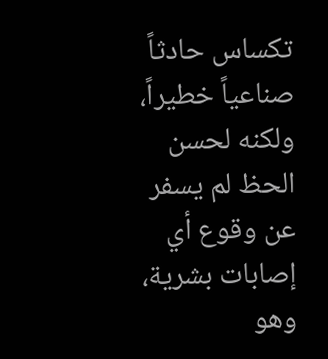تكساس حادثاً صناعياً خطيراً، ولكنه لحسن الحظ لم يسفر عن وقوع أي إصابات بشرية، وهو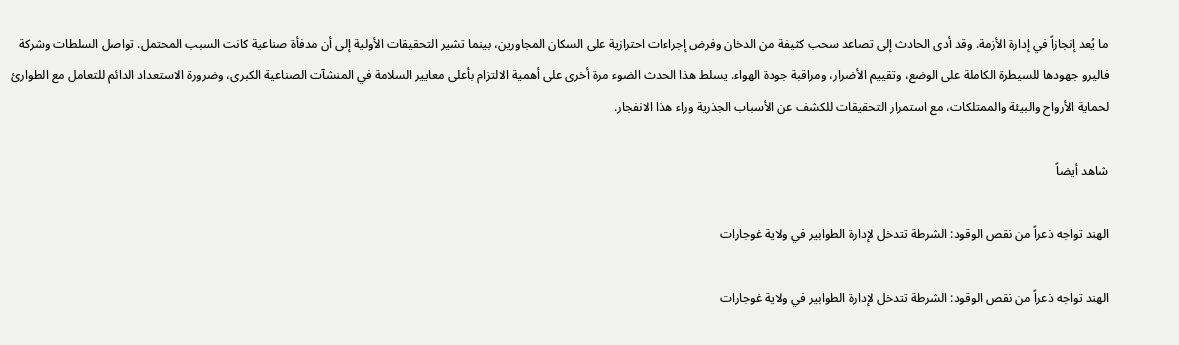ما يُعد إنجازاً في إدارة الأزمة. وقد أدى الحادث إلى تصاعد سحب كثيفة من الدخان وفرض إجراءات احترازية على السكان المجاورين، بينما تشير التحقيقات الأولية إلى أن مدفأة صناعية كانت السبب المحتمل. تواصل السلطات وشركة فاليرو جهودها للسيطرة الكاملة على الوضع، وتقييم الأضرار، ومراقبة جودة الهواء. يسلط هذا الحدث الضوء مرة أخرى على أهمية الالتزام بأعلى معايير السلامة في المنشآت الصناعية الكبرى، وضرورة الاستعداد الدائم للتعامل مع الطوارئ لحماية الأرواح والبيئة والممتلكات، مع استمرار التحقيقات للكشف عن الأسباب الجذرية وراء هذا الانفجار.

شاهد أيضاً

الهند تواجه ذعراً من نقص الوقود: الشرطة تتدخل لإدارة الطوابير في ولاية غوجارات

الهند تواجه ذعراً من نقص الوقود: الشرطة تتدخل لإدارة الطوابير في ولاية غوجارات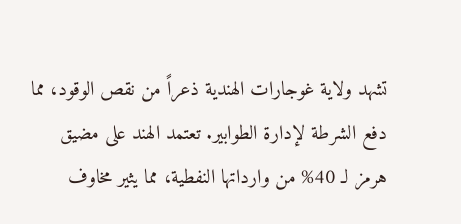تشهد ولاية غوجارات الهندية ذعراً من نقص الوقود، مما دفع الشرطة لإدارة الطوابير. تعتمد الهند على مضيق هرمز لـ 40% من وارداتها النفطية، مما يثير مخاوف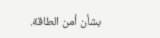بشأن أمن الطاقة.